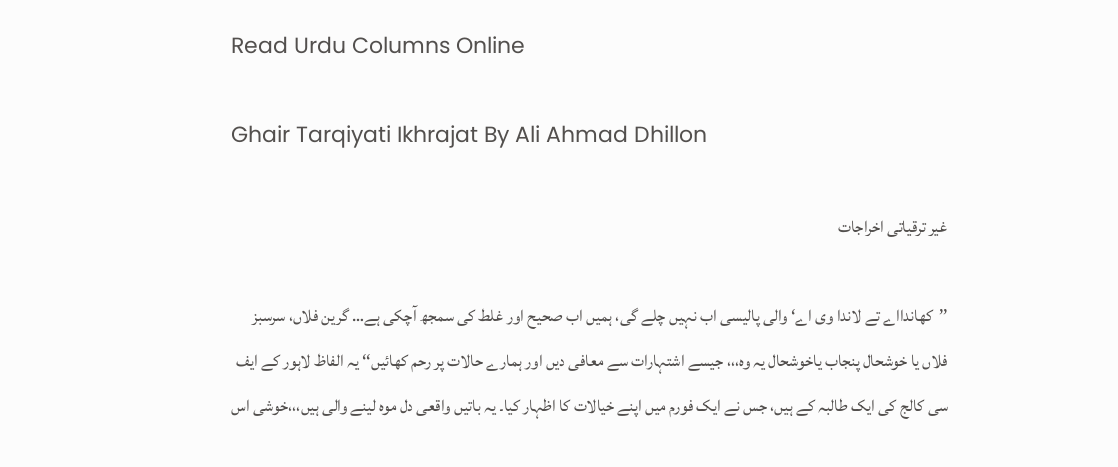Read Urdu Columns Online

Ghair Tarqiyati Ikhrajat By Ali Ahmad Dhillon

غیر ترقیاتی اخراجات

’’کھاندااے تے لاندا وی اے‘ والی پالیسی اب نہیں چلے گی، ہمیں اب صحیح اور غلط کی سمجھ آچکی ہے… گرین فلاں، سرسبز فلاں یا خوشحال پنجاب یاخوشحال یہ وہ،،، جیسے اشتہارات سے معافی دیں اور ہمارے حالات پر رحم کھائیں‘‘ یہ الفاظ لاہور کے ایف سی کالج کی ایک طالبہ کے ہیں، جس نے ایک فورم میں اپنے خیالات کا اظہار کیا۔ یہ باتیں واقعی دل موہ لینے والی ہیں،،،خوشی اس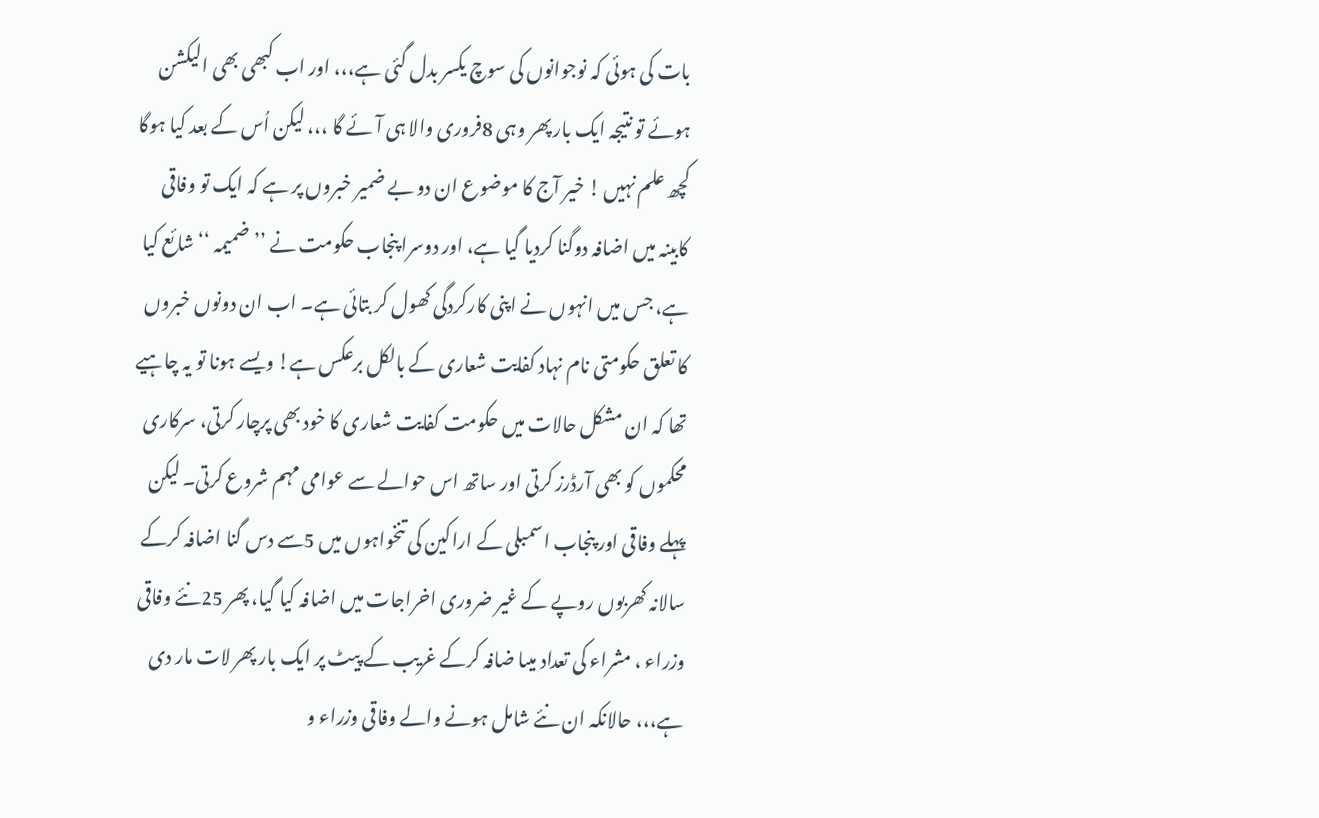بات کی ہوئی کہ نوجوانوں کی سوچ یکسر بدل گئی ہے،،، اور اب کبھی بھی الیکشن ہوئے تو نتیجہ ایک بار پھر وہی 8فروری والا ہی آئے گا ،،، لیکن اُس کے بعد کیا ہوگا کچھ علم نہیں ! خیر آج کا موضوع ان دو بے ضمیر خبروں پر ہے کہ ایک تو وفاقی کابینہ میں اضافہ دوگنا کردیا گیا ہے، اور دوسرا پنجاب حکومت نے ’’ضمیمہ ‘‘ شائع کیا ہے، جس میں انہوں نے اپنی کارکردگی کھول کر بتائی ہے۔ اب ان دونوں خبروں کا تعلق حکومتی نام نہاد کفایت شعاری کے بالکل برعکس ہے! ویسے ہونا تو یہ چاہیے تھا کہ ان مشکل حالات میں حکومت کفایت شعاری کا خود بھی پرچار کرتی، سرکاری محکموں کو بھی آرڈرز کرتی اور ساتھ اس حوالے سے عوامی مہم شروع کرتی۔ لیکن پہلے وفاقی اور پنجاب اسمبلی کے اراکین کی تنخواہوں میں 5سے دس گنا اضافہ کرکے سالانہ کھربوں روپے کے غیر ضروری اخراجات میں اضافہ کیا گیا، پھر 25نئے وفاقی وزراء ، مشراء کی تعداد میںا ضافہ کرکے غریب کے پیٹ پر ایک بار پھر لات مار دی ہے،،، حالانکہ ان نئے شامل ہونے والے وفاقی وزراء و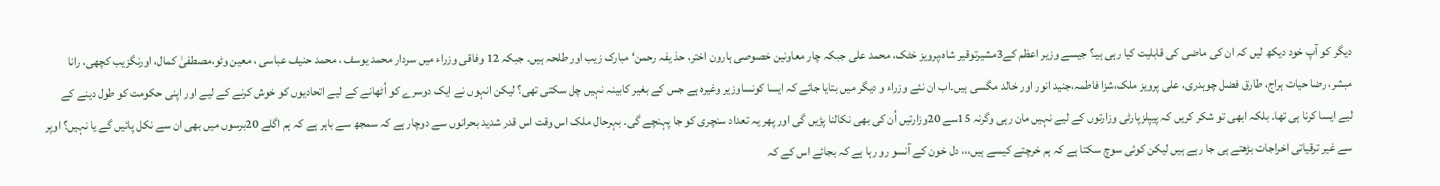دیگر کو آپ خود دیکھ لیں کہ ان کی ماضی کی قابلیت کیا رہی ہیـ؟ جیسے وزیر اعظم کے3مشیرتوقیر شاہ،پرویز خٹک، محمد علی جبکہ چار معاونین خصوصی ہارون اختر، حذ یفہ رحمن‘ مبارک زیب اور طلحہ ہیں۔ جبکہ 12 وفاقی وزراء میں سردار محمد یوسف ، محمد حنیف عباسی ، معین وٹو،مصطفیٰ کمال، اورنگزیب کچھی، رانا مبشر، رضا حیات ہراج، طارق فضل چوہدری، علی پرویز ملک،شزا فاطمہ،جنید انور اور خالد مگسی ہیں۔اب ان نئے وزراء و دیگر میں بتایا جائے کہ ایسا کونساوزیر وغیرہ ہے جس کے بغیر کابینہ نہیں چل سکتی تھی؟ لیکن انہوں نے ایک دوسرے کو اُٹھانے کے لیے اتحادیوں کو خوش کرنے کے لیے اور اپنی حکومت کو طول دینے کے لیے ایسا کرنا ہی تھا۔ بلکہ ابھی تو شکر کریں کہ پیپلزپارٹی وزارتوں کے لیے نہیں مان رہی وگرنہ 15سے 20وزارتیں اُن کی بھی نکالنا پڑیں گی اور پھر یہ تعداد سنچری کو جا پہنچے گی۔ بہرحال ملک اس وقت اس قدر شدید بحرانوں سے دوچار ہے کہ سمجھ سے باہر ہے کہ ہم اگلے 20برسوں میں بھی ان سے نکل پائیں گے یا نہیں؟ اوپر سے غیر ترقیاتی اخراجات بڑھتے ہی جا رہے ہیں لیکن کوئی سوچ سکتا ہے کہ ہم خرچتے کیسے ہیں،،، دل خون کے آنسو رو رہا ہے کہ بجائے اس کے کہ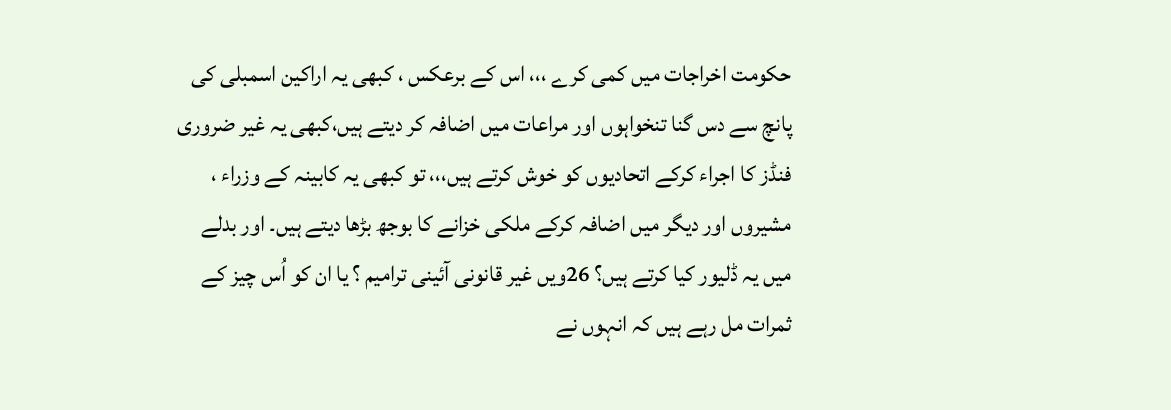حکومت اخراجات میں کمی کرے ،،، اس کے برعکس ، کبھی یہ اراکین اسمبلی کی پانچ سے دس گنا تنخواہوں اور مراعات میں اضافہ کر دیتے ہیں،کبھی یہ غیر ضروری فنڈز کا اجراء کرکے اتحادیوں کو خوش کرتے ہیں،،، تو کبھی یہ کابینہ کے وزراء ، مشیروں اور دیگر میں اضافہ کرکے ملکی خزانے کا بوجھ بڑھا دیتے ہیں۔ اور بدلے میں یہ ڈلیور کیا کرتے ہیں؟ 26ویں غیر قانونی آئینی ترامیم ؟ یا ان کو اُس چیز کے ثمرات مل رہے ہیں کہ انہوں نے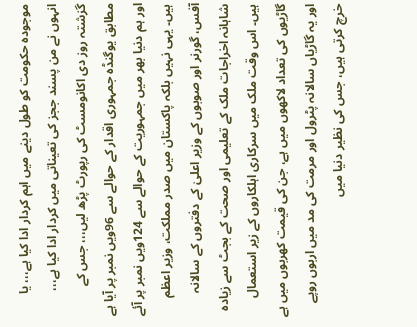موجودہ حکومت کو طول دینے میں اہم کردار ادا کیا ہے،،، یا انہوں نے من پسند ججز کی تعیناتی میں کردار ادا کیا ہے،،، گزشتہ روز دی اکانومسٹ کی رپورٹ پڑھ لیں،،، جس کے مطابق یوگنڈہ جمہوری اقدار کے حوالے سے 96ویں نمبر پر آیا ہے اور ہم دنیا بھر میں جمہوریت کے حوالے سے 124ویں نمبر پر آئے ہیں۔ یہی نہیں بلکہ پاکستان میں صدر مملکت، وزیر اعظم آفس، گورنر اور صوبوں کے وزیر اعلیٰ کے دفتروں کے سالانہ شاہانہ اخراجات ملک کے تعلیمی اور صحت کے بجٹ سے زیادہ ہیں۔ اس وقت ملک میں سرکاری اہلکاروں کے زیر استعمال گاڑیوں کی تعداد لاکھوں میں ہے، جن کی قیمت کھربوں میں ہے اور یہ گاڑیاں سالانہ پٹرول اور مرمت کی مد میں اربوں روپے خرچ کرتی ہیں، جس کی نظیر دنیا میں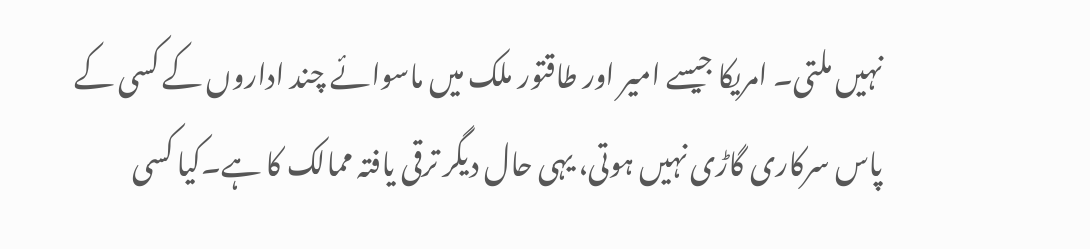نہیں ملتی۔ امریکا جیسے امیر اور طاقتور ملک میں ماسوائے چند اداروں کے کسی کے پاس سرکاری گاڑی نہیں ہوتی، یہی حال دیگر ترقی یافتہ ممالک کا ہے۔کیا کسی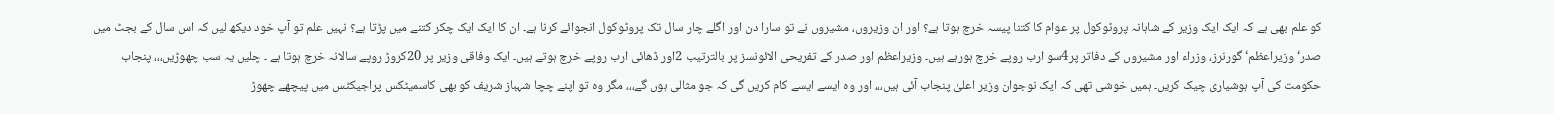کو علم بھی ہے کہ ایک ایک وزیر کے شاہانہ پروٹوکول پر عوام کا کتنا پیسہ خرچ ہوتا ہے؟ اور ان وزیروں، مشیروں نے تو سارا دن اور اگلے چار سال تک پروٹوکول انجوائے کرنا ہے۔ ان کا ایک ایک چکر کتنے میں پڑتا ہے؟ نہیں علم تو آپ خود دیکھ لیں کہ اس سال کے بجٹ میں صدر‘ وزیراعظم‘ گورنرز، وزراء اور مشیروں کے دفاتر پر4سو ارب روپے خرچ ہورہے ہیں۔ وزیراعظم اور صدر کے تفریحی الائونسز پر بالترتیب 2اور ڈھائی ارب روپے خرچ ہوتے ہیں۔ ایک وفاقی وزیر پر 20کروڑ روپے سالانہ خرچ ہوتا ہے ۔ چلیں یہ سب چھوڑیں،،، پنجاب حکومت کی آپ ہوشیاری چیک کریں۔ ہمیں خوشی تھی کہ ایک نوجوان وزیر اعلیٰ پنجاب آئی ہیں،،، اور وہ ایسے ایسے کام کریں گی کہ جو مثالی ہوں گے،،، مگر وہ تو اپنے چچا شہباز شریف کو بھی کاسمیٹکس پراجیکٹس میں پیچھے چھوڑ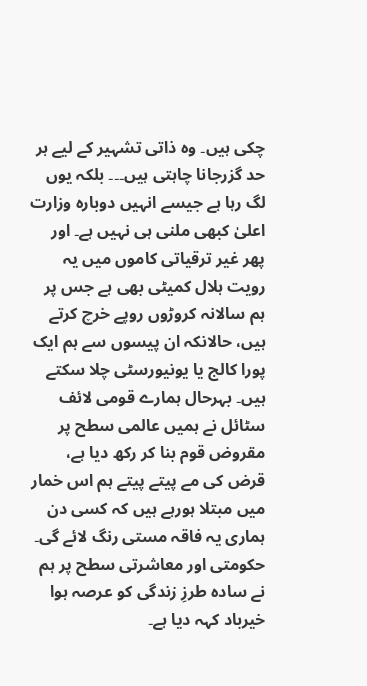چکی ہیں۔ وہ ذاتی تشہیر کے لیے ہر حد گزرجانا چاہتی ہیں۔۔۔ بلکہ یوں لگ رہا ہے جیسے انہیں دوبارہ وزارت اعلیٰ کبھی ملنی ہی نہیں ہے۔ اور پھر غیر ترقیاتی کاموں میں یہ رویت ہلال کمیٹی بھی ہے جس پر ہم سالانہ کروڑوں روپے خرچ کرتے ہیں، حالانکہ ان پیسوں سے ہم ایک پورا کالج یا یونیورسٹی چلا سکتے ہیں۔ بہرحال ہمارے قومی لائف سٹائل نے ہمیں عالمی سطح پر مقروض قوم بنا کر رکھ دیا ہے، قرض کی مے پیتے پیتے ہم اس خمار میں مبتلا ہورہے ہیں کہ کسی دن ہماری یہ فاقہ مستی رنگ لائے گی۔ حکومتی اور معاشرتی سطح پر ہم نے سادہ طرزِ زندگی کو عرصہ ہوا خیرباد کہہ دیا ہے۔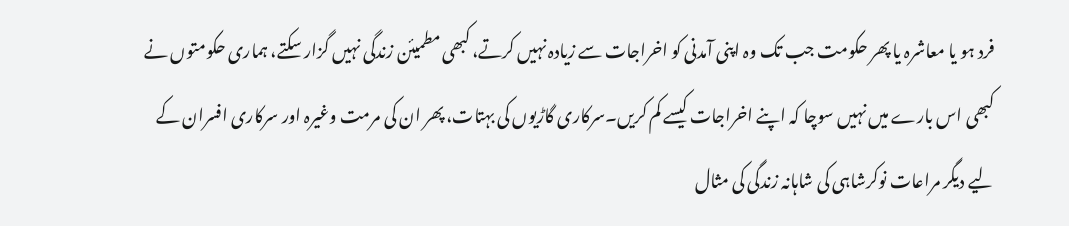فرد ہو یا معاشرہ یا پھر حکومت جب تک وہ اپنی آمدنی کو اخراجات سے زیادہ نہیں کرتے، کبھی مطمیئن زندگی نہیں گزار سکتے، ہماری حکومتوں نے کبھی اس بارے میں نہیں سوچا کہ اپنے اخراجات کیسے کم کریں۔سرکاری گاڑیوں کی بہتات، پھر ان کی مرمت وغیرہ اور سرکاری افسران کے لیے دیگر مراعات نوکرشاہی کی شاہانہ زندگی کی مثال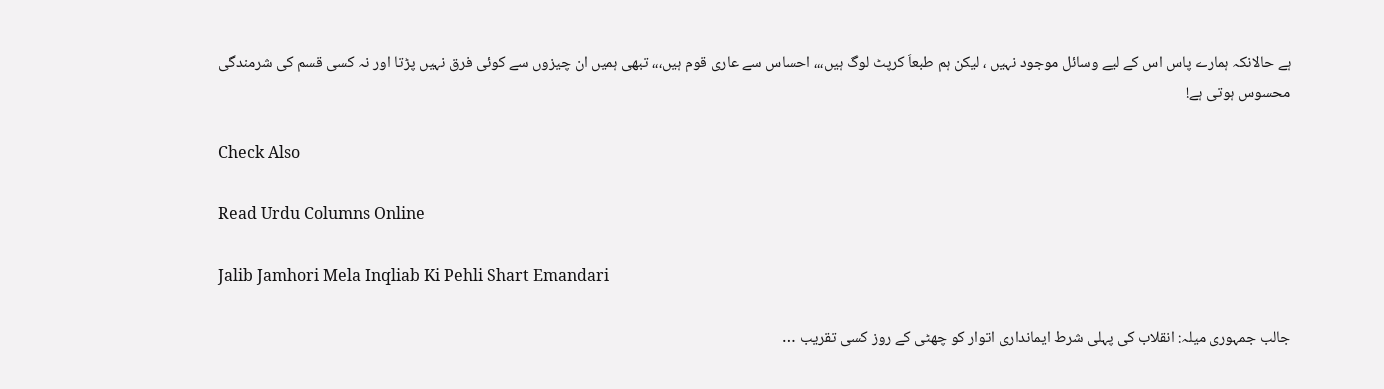ہے حالانکہ ہمارے پاس اس کے لیے وسائل موجود نہیں ، لیکن ہم طبعاَ کرپٹ لوگ ہیں،،، احساس سے عاری قوم ہیں،،، تبھی ہمیں ان چیزوں سے کوئی فرق نہیں پڑتا اور نہ کسی قسم کی شرمندگی محسوس ہوتی ہے!

Check Also

Read Urdu Columns Online

Jalib Jamhori Mela Inqliab Ki Pehli Shart Emandari

جالب جمہوری میلہ: انقلاب کی پہلی شرط ایمانداری اتوار کو چھٹی کے روز کسی تقریب …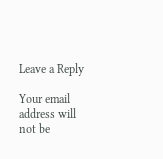Leave a Reply

Your email address will not be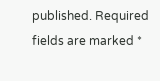published. Required fields are marked *